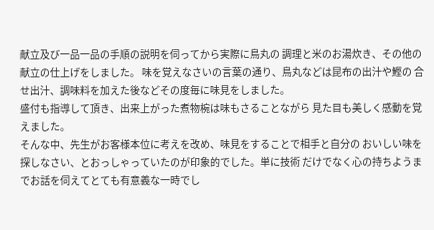献立及び一品一品の手順の説明を伺ってから実際に鳥丸の 調理と米のお湯炊き、その他の献立の仕上げをしました。 味を覚えなさいの言葉の通り、鳥丸などは昆布の出汁や鰹の 合せ出汁、調味料を加えた後などその度毎に味見をしました。
盛付も指導して頂き、出来上がった煮物椀は味もさることながら 見た目も美しく感動を覚えました。
そんな中、先生がお客様本位に考えを改め、味見をすることで相手と自分の おいしい味を探しなさい、とおっしゃっていたのが印象的でした。単に技術 だけでなく心の持ちようまでお話を伺えてとても有意義な一時でし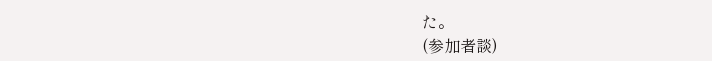た。
(参加者談)